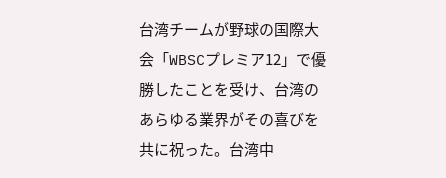台湾チームが野球の国際大会「WBSCプレミア12」で優勝したことを受け、台湾のあらゆる業界がその喜びを共に祝った。台湾中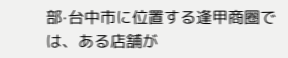部‧台中市に位置する逢甲商圈では、ある店舗が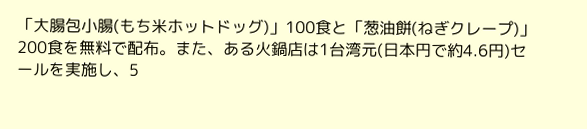「大腸包小腸(もち米ホットドッグ)」100食と「葱油餅(ねぎクレープ)」200食を無料で配布。また、ある火鍋店は1台湾元(日本円で約4.6円)セールを実施し、5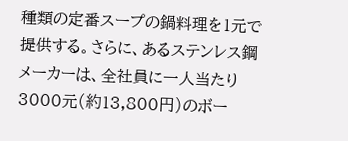種類の定番スープの鍋料理を1元で提供する。さらに、あるステンレス鋼メーカーは、全社員に一人当たり3000元(約13,800円)のボー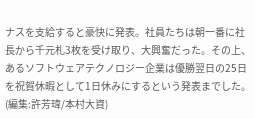ナスを支給すると豪快に発表。社員たちは朝一番に社長から千元札3枚を受け取り、大興奮だった。その上、あるソフトウェアテクノロジー企業は優勝翌日の25日を祝賀休暇として1日休みにするという発表までした。
(編集:許芳瑋/本村大資)